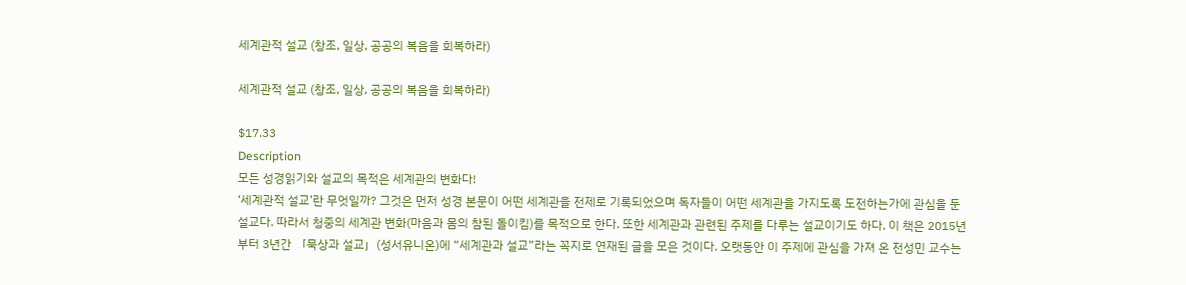세계관적 설교 (창조, 일상, 공공의 복음을 회복하라)

세계관적 설교 (창조, 일상, 공공의 복음을 회복하라)

$17.33
Description
모든 성경읽기와 설교의 목적은 세계관의 변화다!
‘세계관적 설교’란 무엇일까? 그것은 먼저 성경 본문이 어떤 세계관을 전제로 기록되었으며 독자들이 어떤 세계관을 가지도록 도전하는가에 관심을 둔 설교다. 따라서 청중의 세계관 변화(마음과 몸의 참된 돌이킴)를 목적으로 한다. 또한 세계관과 관련된 주제를 다루는 설교이기도 하다. 이 책은 2015년부터 3년간 「묵상과 설교」(성서유니온)에 “세계관과 설교”라는 꼭지로 연재된 글을 모은 것이다. 오랫동안 이 주제에 관심을 가져 온 전성민 교수는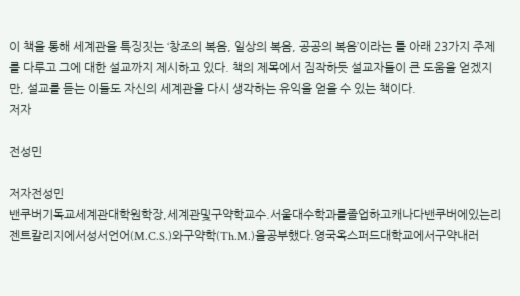이 책을 통해 세계관을 특징짓는 ‘창조의 복음, 일상의 복음, 공공의 복음’이라는 틀 아래 23가지 주제를 다루고 그에 대한 설교까지 제시하고 있다. 책의 제목에서 짐작하듯 설교자들이 큰 도움을 얻겠지만, 설교를 듣는 이들도 자신의 세계관을 다시 생각하는 유익을 얻을 수 있는 책이다.
저자

전성민

저자전성민
밴쿠버기독교세계관대학원학장,세계관및구약학교수.서울대수학과를졸업하고캐나다밴쿠버에있는리젠트칼리지에서성서언어(M.C.S.)와구약학(Th.M.)을공부했다.영국옥스퍼드대학교에서구약내러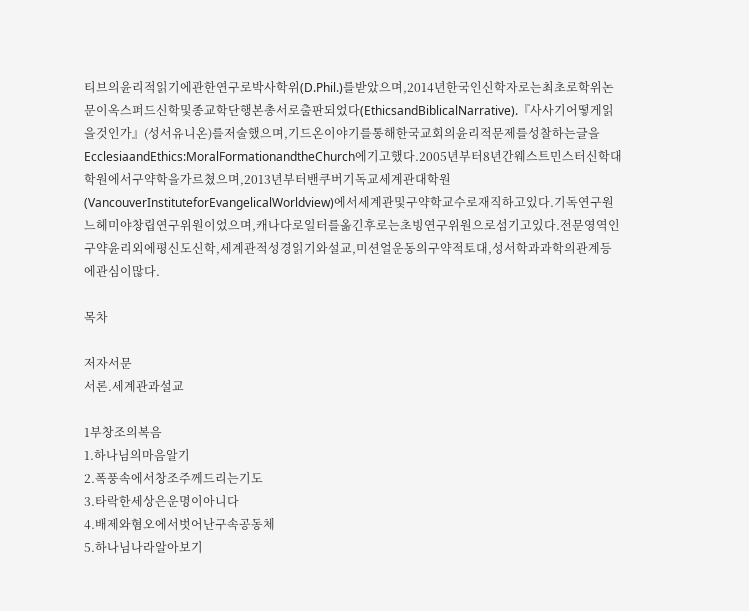티브의윤리적읽기에관한연구로박사학위(D.Phil.)를받았으며,2014년한국인신학자로는최초로학위논문이옥스퍼드신학및종교학단행본총서로출판되었다(EthicsandBiblicalNarrative).『사사기어떻게읽을것인가』(성서유니온)를저술했으며,기드온이야기를통해한국교회의윤리적문제를성찰하는글을EcclesiaandEthics:MoralFormationandtheChurch에기고했다.2005년부터8년간웨스트민스터신학대학원에서구약학을가르쳤으며,2013년부터밴쿠버기독교세계관대학원(VancouverInstituteforEvangelicalWorldview)에서세계관및구약학교수로재직하고있다.기독연구원느헤미야창립연구위원이었으며,캐나다로일터를옮긴후로는초빙연구위원으로섬기고있다.전문영역인구약윤리외에평신도신학,세계관적성경읽기와설교,미션얼운동의구약적토대,성서학과과학의관계등에관심이많다.

목차

저자서문
서론.세계관과설교

1부창조의복음
1.하나님의마음알기
2.폭풍속에서창조주께드리는기도
3.타락한세상은운명이아니다
4.배제와혐오에서벗어난구속공동체
5.하나님나라알아보기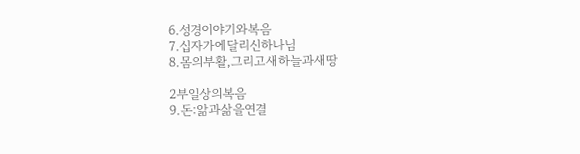6.성경이야기와복음
7.십자가에달리신하나님
8.몸의부활,그리고새하늘과새땅

2부일상의복음
9.돈:앎과삶을연결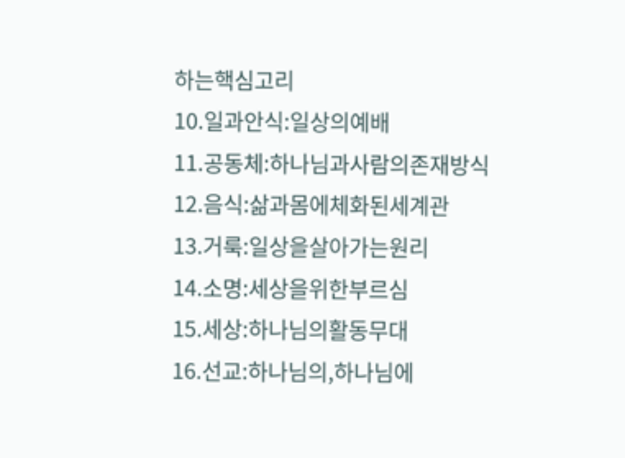하는핵심고리
10.일과안식:일상의예배
11.공동체:하나님과사람의존재방식
12.음식:삶과몸에체화된세계관
13.거룩:일상을살아가는원리
14.소명:세상을위한부르심
15.세상:하나님의활동무대
16.선교:하나님의,하나님에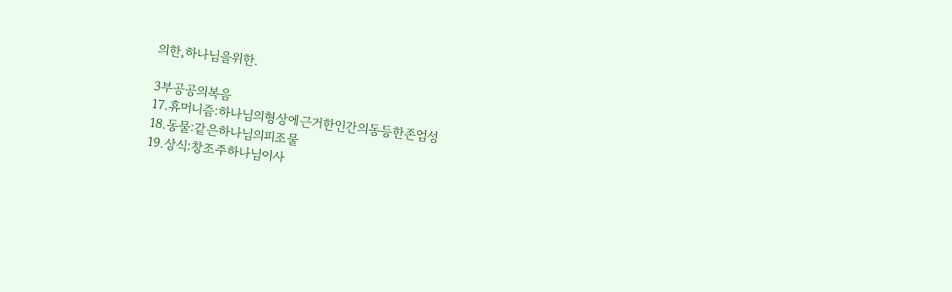의한,하나님을위한.

3부공공의복음
17.휴머니즘:하나님의형상에근거한인간의동등한존엄성
18.동물:같은하나님의피조물
19.상식:창조주하나님이사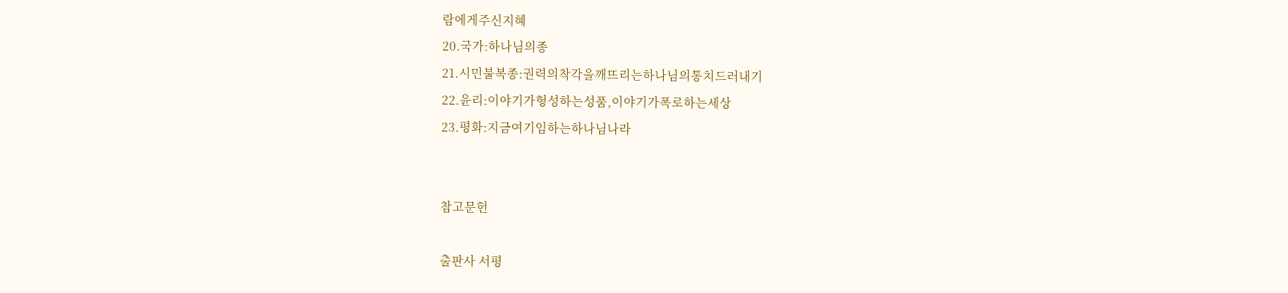람에게주신지혜
20.국가:하나님의종
21.시민불복종:권력의착각을깨뜨리는하나님의통치드러내기
22.윤리:이야기가형성하는성품,이야기가폭로하는세상
23.평화:지금여기임하는하나님나라


참고문헌

출판사 서평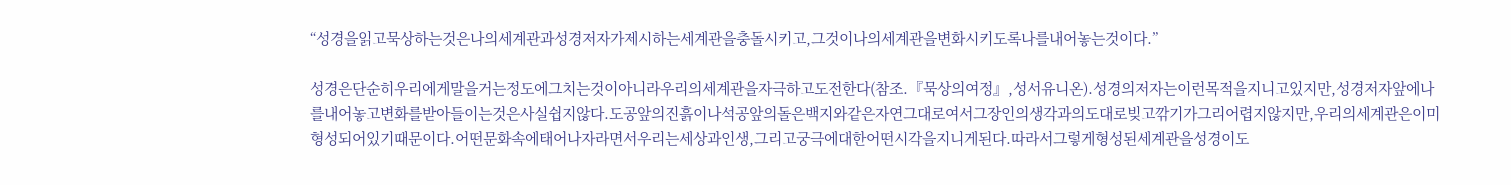“성경을읽고묵상하는것은나의세계관과성경저자가제시하는세계관을충돌시키고,그것이나의세계관을변화시키도록나를내어놓는것이다.”

성경은단순히우리에게말을거는정도에그치는것이아니라우리의세계관을자극하고도전한다(참조.『묵상의여정』,성서유니온).성경의저자는이런목적을지니고있지만,성경저자앞에나를내어놓고변화를받아들이는것은사실쉽지않다.도공앞의진흙이나석공앞의돌은백지와같은자연그대로여서그장인의생각과의도대로빚고깎기가그리어렵지않지만,우리의세계관은이미형성되어있기때문이다.어떤문화속에태어나자라면서우리는세상과인생,그리고궁극에대한어떤시각을지니게된다.따라서그렇게형성된세계관을성경이도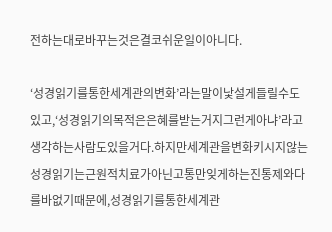전하는대로바꾸는것은결코쉬운일이아니다.

‘성경읽기를통한세계관의변화’라는말이낯설게들릴수도있고,‘성경읽기의목적은은혜를받는거지그런게아냐’라고생각하는사람도있을거다.하지만세계관을변화키시지않는성경읽기는근원적치료가아닌고통만잊게하는진통제와다를바없기때문에,성경읽기를통한세계관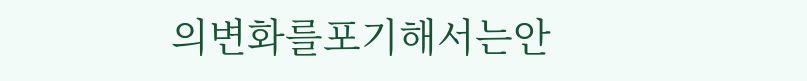의변화를포기해서는안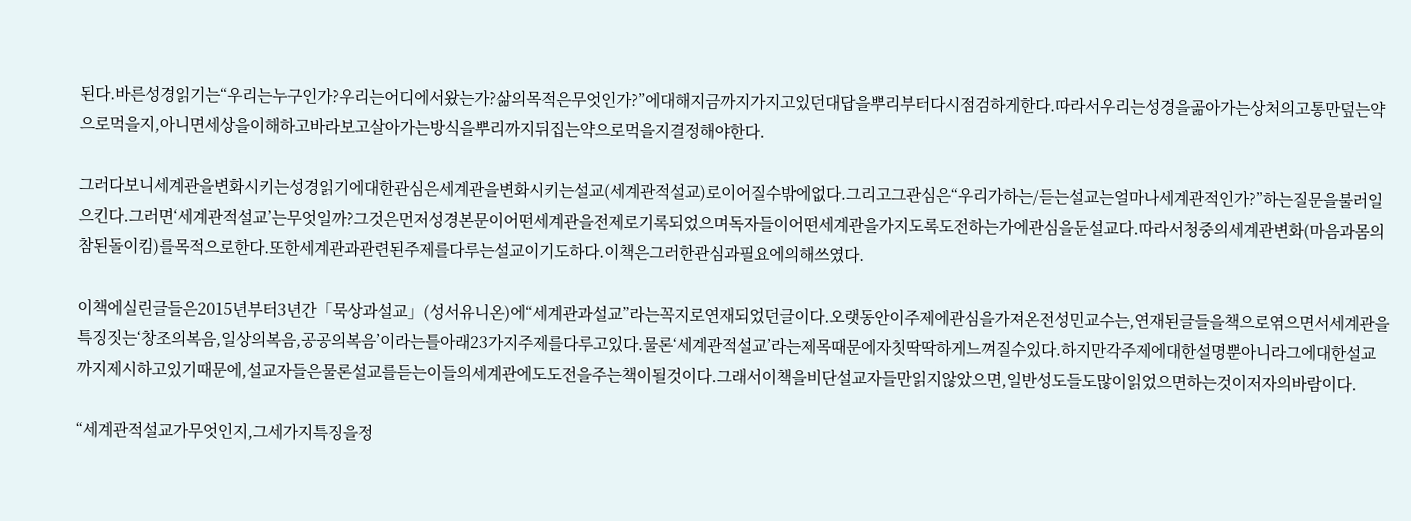된다.바른성경읽기는“우리는누구인가?우리는어디에서왔는가?삶의목적은무엇인가?”에대해지금까지가지고있던대답을뿌리부터다시점검하게한다.따라서우리는성경을곪아가는상처의고통만덮는약으로먹을지,아니면세상을이해하고바라보고살아가는방식을뿌리까지뒤집는약으로먹을지결정해야한다.

그러다보니세계관을변화시키는성경읽기에대한관심은세계관을변화시키는설교(세계관적설교)로이어질수밖에없다.그리고그관심은“우리가하는/듣는설교는얼마나세계관적인가?”하는질문을불러일으킨다.그러면‘세계관적설교’는무엇일까?그것은먼저성경본문이어떤세계관을전제로기록되었으며독자들이어떤세계관을가지도록도전하는가에관심을둔설교다.따라서청중의세계관변화(마음과몸의참된돌이킴)를목적으로한다.또한세계관과관련된주제를다루는설교이기도하다.이책은그러한관심과필요에의해쓰였다.

이책에실린글들은2015년부터3년간「묵상과설교」(성서유니온)에“세계관과설교”라는꼭지로연재되었던글이다.오랫동안이주제에관심을가져온전성민교수는,연재된글들을책으로엮으면서세계관을특징짓는‘창조의복음,일상의복음,공공의복음’이라는틀아래23가지주제를다루고있다.물론‘세계관적설교’라는제목때문에자칫딱딱하게느껴질수있다.하지만각주제에대한설명뿐아니라그에대한설교까지제시하고있기때문에,설교자들은물론설교를듣는이들의세계관에도도전을주는책이될것이다.그래서이책을비단설교자들만읽지않았으면,일반성도들도많이읽었으면하는것이저자의바람이다.

“세계관적설교가무엇인지,그세가지특징을정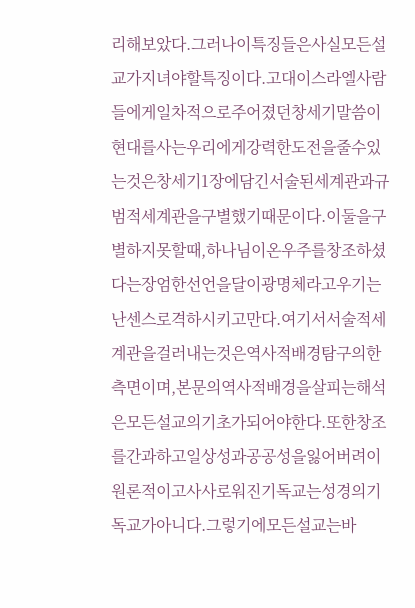리해보았다.그러나이특징들은사실모든설교가지녀야할특징이다.고대이스라엘사람들에게일차적으로주어졌던창세기말씀이현대를사는우리에게강력한도전을줄수있는것은창세기1장에담긴서술된세계관과규범적세계관을구별했기때문이다.이둘을구별하지못할때,하나님이온우주를창조하셨다는장엄한선언을달이광명체라고우기는난센스로격하시키고만다.여기서서술적세계관을걸러내는것은역사적배경탐구의한측면이며,본문의역사적배경을살피는해석은모든설교의기초가되어야한다.또한창조를간과하고일상성과공공성을잃어버려이원론적이고사사로워진기독교는성경의기독교가아니다.그렇기에모든설교는바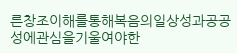른창조이해를통해복음의일상성과공공성에관심을기울여야한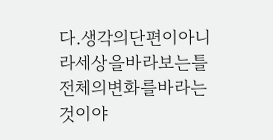다.생각의단편이아니라세상을바라보는틀전체의변화를바라는것이야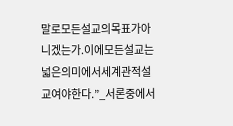말로모든설교의목표가아니겠는가.이에모든설교는넓은의미에서세계관적설교여야한다.”_서론중에서